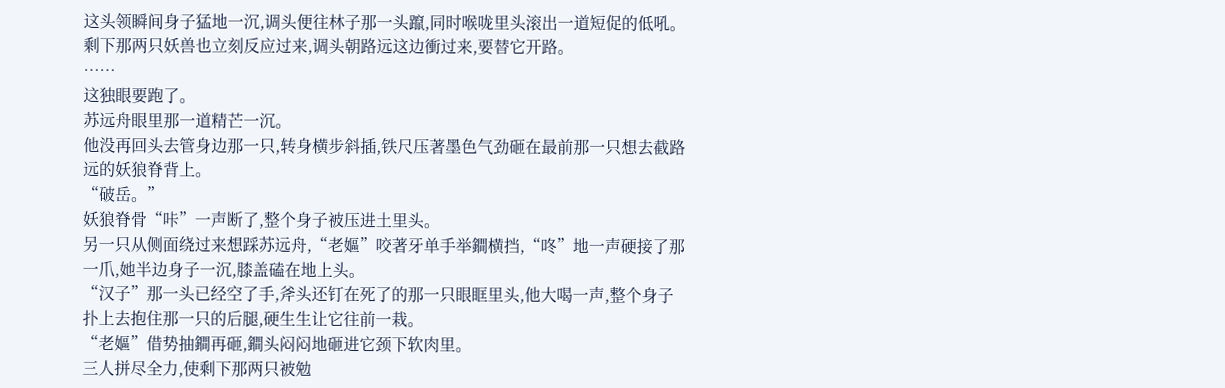这头领瞬间身子猛地一沉,调头便往林子那一头躥,同时喉咙里头滚出一道短促的低吼。
剩下那两只妖兽也立刻反应过来,调头朝路远这边衝过来,要替它开路。
……
这独眼要跑了。
苏远舟眼里那一道精芒一沉。
他没再回头去管身边那一只,转身横步斜插,铁尺压著墨色气劲砸在最前那一只想去截路远的妖狼脊背上。
“破岳。”
妖狼脊骨“咔”一声断了,整个身子被压进土里头。
另一只从侧面绕过来想踩苏远舟,“老嫗”咬著牙单手举鐧横挡,“咚”地一声硬接了那一爪,她半边身子一沉,膝盖磕在地上头。
“汉子”那一头已经空了手,斧头还钉在死了的那一只眼眶里头,他大喝一声,整个身子扑上去抱住那一只的后腿,硬生生让它往前一栽。
“老嫗”借势抽鐧再砸,鐧头闷闷地砸进它颈下软肉里。
三人拼尽全力,使剩下那两只被勉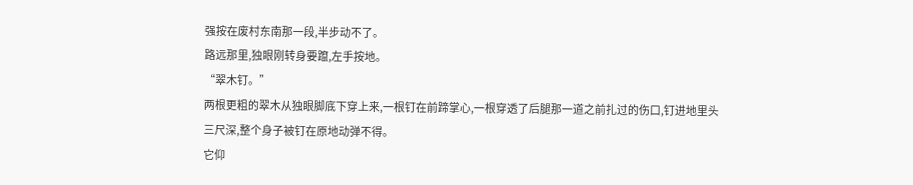强按在废村东南那一段,半步动不了。
路远那里,独眼刚转身要躥,左手按地。
“翠木钉。”
两根更粗的翠木从独眼脚底下穿上来,一根钉在前蹄掌心,一根穿透了后腿那一道之前扎过的伤口,钉进地里头三尺深,整个身子被钉在原地动弹不得。
它仰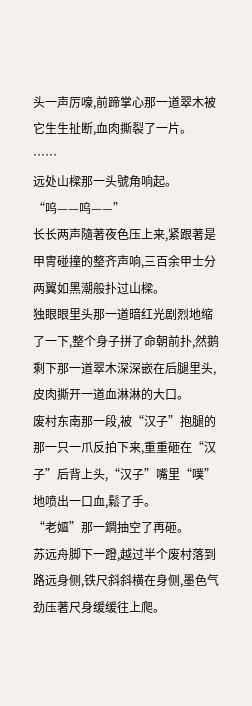头一声厉嚎,前蹄掌心那一道翠木被它生生扯断,血肉撕裂了一片。
……
远处山樑那一头號角响起。
“呜——呜——”
长长两声隨著夜色压上来,紧跟著是甲冑碰撞的整齐声响,三百余甲士分两翼如黑潮般扑过山樑。
独眼眼里头那一道暗红光剧烈地缩了一下,整个身子拼了命朝前扑,然鹅剩下那一道翠木深深嵌在后腿里头,皮肉撕开一道血淋淋的大口。
废村东南那一段,被“汉子”抱腿的那一只一爪反拍下来,重重砸在“汉子”后背上头,“汉子”嘴里“噗”地喷出一口血,鬆了手。
“老嫗”那一鐧抽空了再砸。
苏远舟脚下一蹬,越过半个废村落到路远身侧,铁尺斜斜横在身侧,墨色气劲压著尺身缓缓往上爬。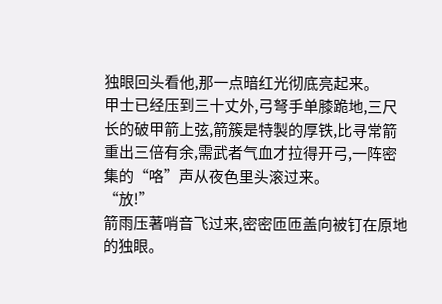独眼回头看他,那一点暗红光彻底亮起来。
甲士已经压到三十丈外,弓弩手单膝跪地,三尺长的破甲箭上弦,箭簇是特製的厚铁,比寻常箭重出三倍有余,需武者气血才拉得开弓,一阵密集的“咯”声从夜色里头滚过来。
“放!”
箭雨压著哨音飞过来,密密匝匝盖向被钉在原地的独眼。